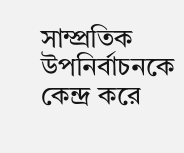সাম্প্রতিক উপনির্বাচনকে কেন্দ্র করে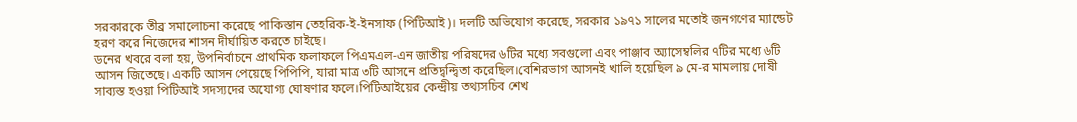সরকারকে তীব্র সমালোচনা করেছে পাকিস্তান তেহরিক-ই-ইনসাফ (পিটিআই)। দলটি অভিযোগ করেছে, সরকার ১৯৭১ সালের মতোই জনগণের ম্যান্ডেট হরণ করে নিজেদের শাসন দীর্ঘায়িত করতে চাইছে।
ডনের খবরে বলা হয়, উপনির্বাচনে প্রাথমিক ফলাফলে পিএমএল-এন জাতীয় পরিষদের ৬টির মধ্যে সবগুলো এবং পাঞ্জাব অ্যাসেম্বলির ৭টির মধ্যে ৬টি আসন জিতেছে। একটি আসন পেয়েছে পিপিপি, যারা মাত্র ৩টি আসনে প্রতিদ্বন্দ্বিতা করেছিল।বেশিরভাগ আসনই খালি হয়েছিল ৯ মে-র মামলায় দোষী সাব্যস্ত হওয়া পিটিআই সদস্যদের অযোগ্য ঘোষণার ফলে।পিটিআইয়ের কেন্দ্রীয় তথ্যসচিব শেখ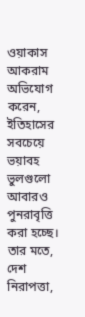ওয়াকাস আকরাম অভিযোগ করেন, ইতিহাসের সবচেয়ে ভয়াবহ ভুলগুলো আবারও পুনরাবৃত্তি করা হচ্ছে। তার মতে, দেশ নিরাপত্তা,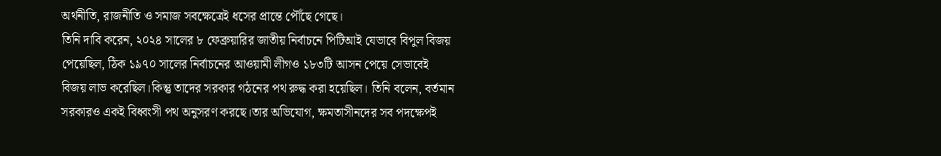অর্থনীতি, রাজনীতি ও সমাজ সবক্ষেত্রেই ধসের প্রান্তে পৌঁছে গেছে।
তিনি দাবি করেন, ২০২৪ সালের ৮ ফেব্রুয়ারির জাতীয় নির্বাচনে পিটিআই যেভাবে বিপুল বিজয় পেয়েছিল, ঠিক ১৯৭০ সালের নির্বাচনের আওয়ামী লীগও ১৮৩টি আসন পেয়ে সেভাবেই বিজয় লাভ করেছিল।কিন্তু তাদের সরকার গঠনের পথ রুদ্ধ করা হয়েছিল। তিনি বলেন, বর্তমান সরকারও একই বিধ্বংসী পথ অনুসরণ করছে।তার অভিযোগ, ক্ষমতাসীনদের সব পদক্ষেপই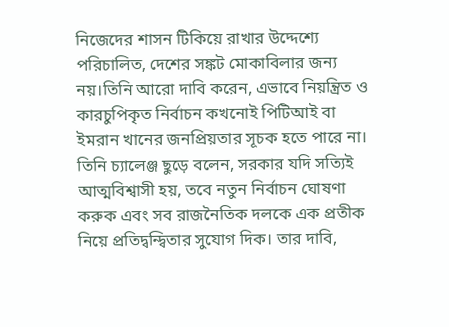নিজেদের শাসন টিকিয়ে রাখার উদ্দেশ্যে পরিচালিত, দেশের সঙ্কট মোকাবিলার জন্য নয়।তিনি আরো দাবি করেন, এভাবে নিয়ন্ত্রিত ও কারচুপিকৃত নির্বাচন কখনোই পিটিআই বা ইমরান খানের জনপ্রিয়তার সূচক হতে পারে না।
তিনি চ্যালেঞ্জ ছুড়ে বলেন, সরকার যদি সত্যিই আত্মবিশ্বাসী হয়, তবে নতুন নির্বাচন ঘোষণা করুক এবং সব রাজনৈতিক দলকে এক প্রতীক নিয়ে প্রতিদ্বন্দ্বিতার সুযোগ দিক। তার দাবি,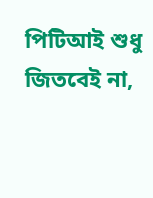পিটিআই শুধু জিতবেই না,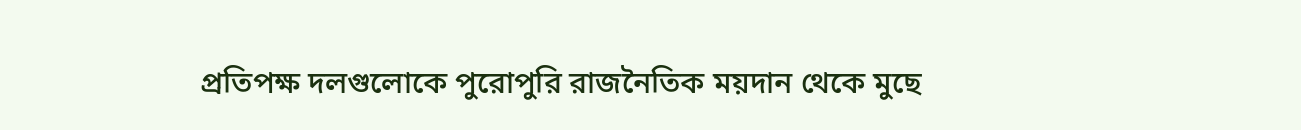প্রতিপক্ষ দলগুলোকে পুরোপুরি রাজনৈতিক ময়দান থেকে মুছে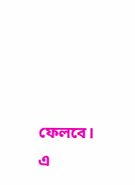ফেলবে।
এ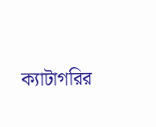ক্যাটাগরির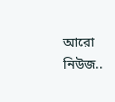আরো নিউজ..